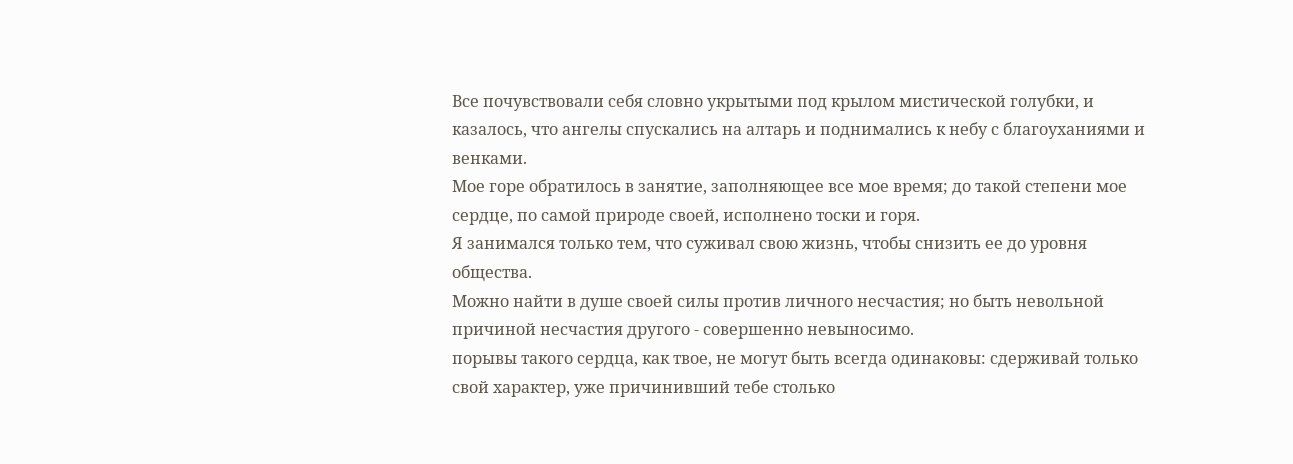Все почувствовали себя словно укрытыми под крылом мистической голубки, и казалось, что ангелы спускались на алтарь и поднимались к небу с благоуханиями и венками.
Мое горе обратилось в занятие, заполняющее все мое время; до такой степени мое сердце, по самой природе своей, исполнено тоски и горя.
Я занимался только тем, что суживал свою жизнь, чтобы снизить ее до уровня общества.
Можно найти в душе своей силы против личного несчастия; но быть невольной причиной несчастия другого - совершенно невыносимо.
порывы такого сердца, как твое, не могут быть всегда одинаковы: сдерживай только свой характер, уже причинивший тебе столько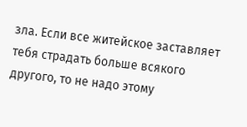зла. Если все житейское заставляет тебя страдать больше всякого другого, то не надо этому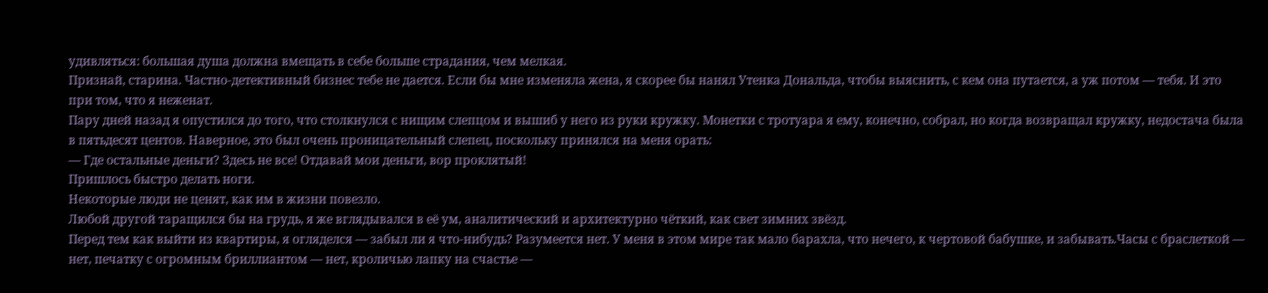удивляться: большая душа должна вмещать в себе больше страдания, чем мелкая.
Признай, старина. Частно-детективный бизнес тебе не дается. Если бы мне изменяла жена, я скорее бы нанял Утенка Дональда, чтобы выяснить, с кем она путается, а уж потом — тебя. И это при том, что я неженат.
Пару дней назад я опустился до того, что столкнулся с нищим слепцом и вышиб у него из руки кружку. Монетки с тротуара я ему, конечно, собрал, но когда возвращал кружку, недостача была в пятьдесят центов. Наверное, это был очень проницательный слепец, поскольку принялся на меня орать:
— Где остальные деньги? Здесь не все! Отдавай мои деньги, вор проклятый!
Пришлось быстро делать ноги.
Некоторые люди не ценят, как им в жизни повезло.
Любой другой таращился бы на грудь, я же вглядывался в её ум, аналитический и архитектурно чёткий, как свет зимних звёзд.
Перед тем как выйти из квартиры, я огляделся — забыл ли я что-нибудь? Разумеется нет. У меня в этом мире так мало барахла, что нечего, к чертовой бабушке, и забывать.Часы с браслеткой — нет, печатку с огромным бриллиантом — нет, кроличью лапку на счастье —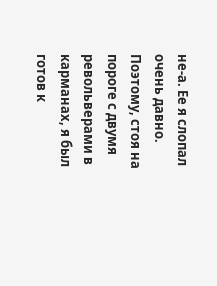не-а. Ее я слопал очень давно. Поэтому, стоя на пороге с двумя револьверами в карманах, я был готов к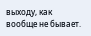выходу, как вообще не бывает.